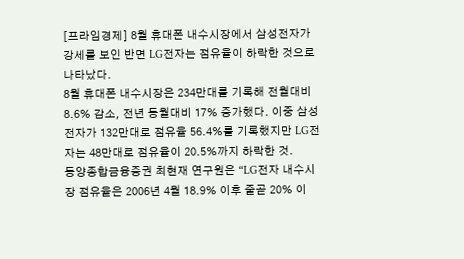[프라임경제] 8월 휴대폰 내수시장에서 삼성전자가 강세를 보인 반면 LG전자는 점유율이 하락한 것으로 나타났다.
8월 휴대폰 내수시장은 234만대를 기록해 전월대비 8.6% 감소, 전년 동월대비 17% 증가했다. 이중 삼성전자가 132만대로 점유율 56.4%를 기록했지만 LG전자는 48만대로 점유율이 20.5%까지 하락한 것.
동양종합금융증권 최현재 연구원은 “LG전자 내수시장 점유율은 2006년 4월 18.9% 이후 줄곧 20% 이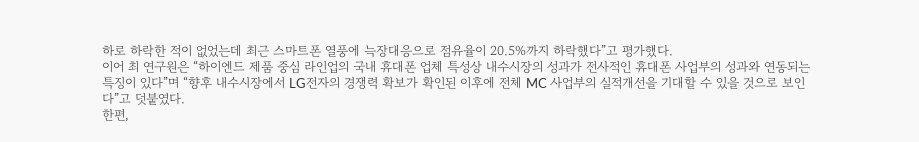하로 하락한 적이 없었는데 최근 스마트폰 열풍에 늑장대응으로 점유율이 20.5%까지 하락했다”고 평가했다.
이어 최 연구원은 “하이엔드 제품 중심 라인업의 국내 휴대폰 업체 특성상 내수시장의 성과가 전사적인 휴대폰 사업부의 성과와 연동되는 특징이 있다”며 “향후 내수시장에서 LG전자의 경쟁력 확보가 확인된 이후에 전체 MC 사업부의 실적개선을 기대할 수 있을 것으로 보인다”고 덧붙였다.
한편,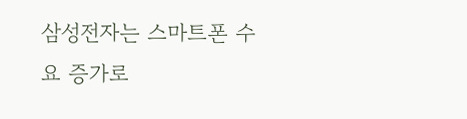삼성전자는 스마트폰 수요 증가로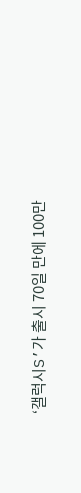‘갤럭시S’가 출시 70일 만에 100만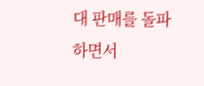대 판매를 돌파하면서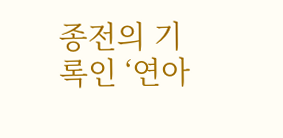종전의 기록인 ‘연아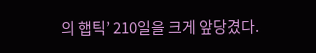의 햅틱’ 210일을 크게 앞당겼다.